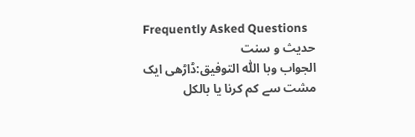Frequently Asked Questions
حدیث و سنت
الجواب وبا اللّٰہ التوفیق:ڈاڑھی ایک مشت سے کم کرنا یا بالکل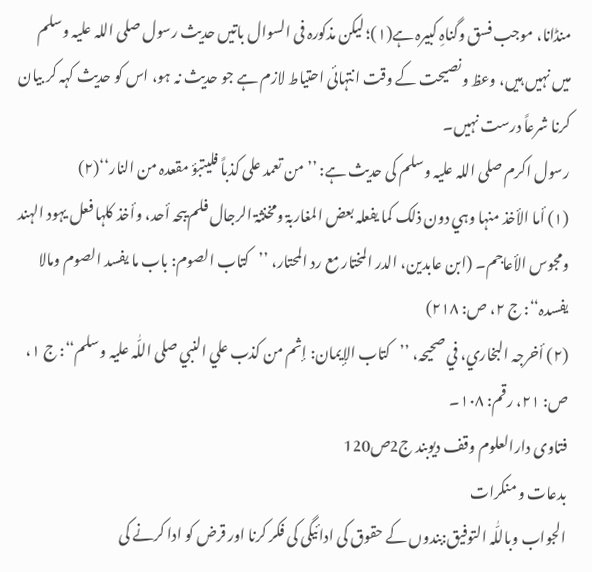منڈانا، موجب فسق وگناہِ کبیرہ ہے(۱)؛ لیکن مذکورہ فی السوال باتیں حدیث رسول صلی اللہ علیہ وسلم میں نہیں ہیں، وعظ ونصیحت کے وقت انتہائی احتیاط لازم ہے جو حدیث نہ ہو، اس کو حدیث کہہ کر بیان کرنا شرعاً درست نہیں۔
رسول اکرم صلی اللہ علیہ وسلم کی حدیث ہے: ’’من تعمد علی کذباً فلیتبؤ مقعدہ من النار‘‘(۲)
(۱) أما الأخذ منہا وہي دون ذلک کما یفعلہ بعض المغاربۃ ومخنثۃ الرجال فلم یبحہ أحد، وأخذ کلہا فعل یہود الہند ومجوس الأعاجم۔ (ابن عابدین، الدر المختار مع رد المحتار، ’’کتاب الصوم: باب ما یفسد الصوم ومالا یفسدہ‘‘: ج ۲، ص: ۲۱۸)
(۲) أخرجہ البخاري، في صحیحہ، ’’کتاب الإیمان: إثم من کذب علي النبي صلی اللّٰہ علیہ وسلم‘‘: ج ۱، ص: ۲۱، رقم: ۱۰۸۔
فتاوی دارالعلوم وقف دیوبند ج2ص120
بدعات و منکرات
الجواب وباللّٰہ التوفیق:بندوں کے حقوق کی ادائیگی کی فکر کرنا اور قرض کو ادا کرنے کی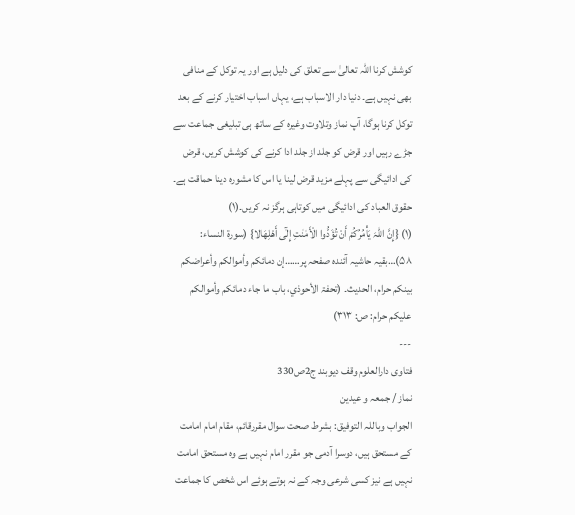کوشش کرنا اللہ تعالیٰ سے تعلق کی دلیل ہے اور یہ توکل کے منافی بھی نہیں ہے۔ دنیا دار الاسباب ہے، یہاں اسباب اختیار کرنے کے بعد توکل کرنا ہوگا، آپ نماز وتلاوت وغیرہ کے ساتھ ہی تبلیغی جماعت سے جڑے رہیں اور قرض کو جلد از جلد ادا کرنے کی کوشش کریں، قرض کی ادائیگی سے پہلے مزید قرض لینا یا اس کا مشورہ دینا حماقت ہے۔ حقوق العباد کی ادائیگی میں کوتاہی ہرگز نہ کریں۔(۱)
(۱) {إِنَّ اللّٰہَ یَأْمُرُکُمْ أَنْ تُؤَدُّوا الْأَمٰنٰتِ إِلٰٓی أَھْلِھَالا} (سورۃ النساء: ۵۸)…بقیہ حاشیہ آئندہ صفحہ پر……إن دمائکم وأموالکم وأعراضکم بینکم حرام، الحدیث۔ (تحفۃ الأحوذي، باب ما جاء دمائکم وأموالکم علیکم حرام: ص: ۳۱۳)
---
فتاوی دارالعلوم وقف دیوبند ج2ص330
نماز / جمعہ و عیدین
الجواب وباللہ التوفیق: بشرط صحت سوال مقررقائم، مقام امام امامت کے مستحق ہیں، دوسرا آدمی جو مقرر امام نہیں ہے وہ مستحق امامت نہیں ہے نیز کسی شرعی وجہ کے نہ ہوتے ہوئے اس شخص کا جماعت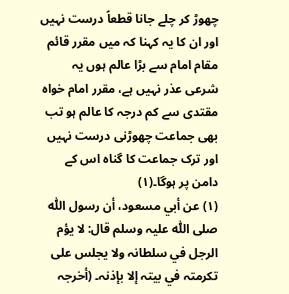چھوڑ کر چلے جانا قطعاً درست نہیں اور ان کا یہ کہنا کہ میں مقرر قائم مقام امام سے بڑا عالم ہوں یہ شرعی عذر نہیں ہے، مقرر امام خواہ مقتدی سے کم درجہ کا عالم ہو تب بھی جماعت چھوڑنی درست نہیں اور ترک جماعت کا گناہ اس کے دامن پر ہوگا۔(۱)
(۱) عن أبي مسعود، أن رسول اللّٰہ صلی اللّٰہ علیہ وسلم قال: لا یؤم الرجل في سلطانہ ولا یجلس علی تکرمتہ في بیتہ إلا بإذنہ۔ (أخرجہ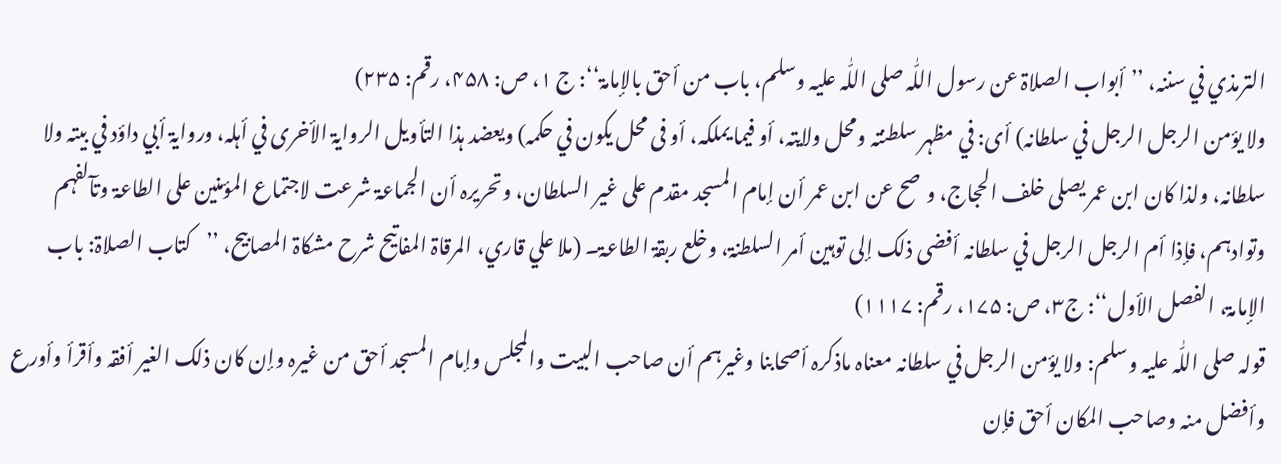الترمذي في سننہ، ’’أبواب الصلاۃ عن رسول اللّٰہ صلی اللّٰہ علیہ وسلم، باب من أحق بالإمامۃ‘‘: ج ۱، ص: ۴۵۸، رقم: ۲۳۵)
ولا یؤمن الرجل الرجل في سلطانہ) أی: في مظہر سلطنتہ ومحل ولایتہ، أو فیما یملکہ، أو فی محل یکون في حکمہ) ویعضد ہذا التأویل الروایۃ الأخری في أہلہ، وروایۃ أبي داؤد في بیتہ ولا سلطانہ، ولذا کان ابن عمر یصلی خلف الحجاج، وصح عن ابن عمر أن إمام المسجد مقدم علی غیر السلطان، وتحریرہ أن الجماعۃ شرعت لاجتماع المؤمنین علی الطاعۃ وتآلفہم وتوادہم، فإذا أم الرجل الرجل في سلطانہ أفضی ذلک إلی توہین أمر السلطنۃ، وخلع ربقۃ الطاعۃ۔ (ملا علي قاري، المرقاۃ المفاتیح شرح مشکاۃ المصابیح، ’’کتاب الصلاۃ: باب الإمامۃ، الفصل الأول‘‘: ج۳، ص: ۱۷۵، رقم: ۱۱۱۷)
قولہ صلی اللّٰہ علیہ وسلم: ولا یؤمن الرجل في سلطانہ معناہ ماذکرہ أصحابنا وغیرہم أن صاحب البیت والمجلس وإمام المسجد أحق من غیرہ وإن کان ذلک الغیر أفقہ وأقرأ وأورع وأفضل منہ وصاحب المکان أحق فإن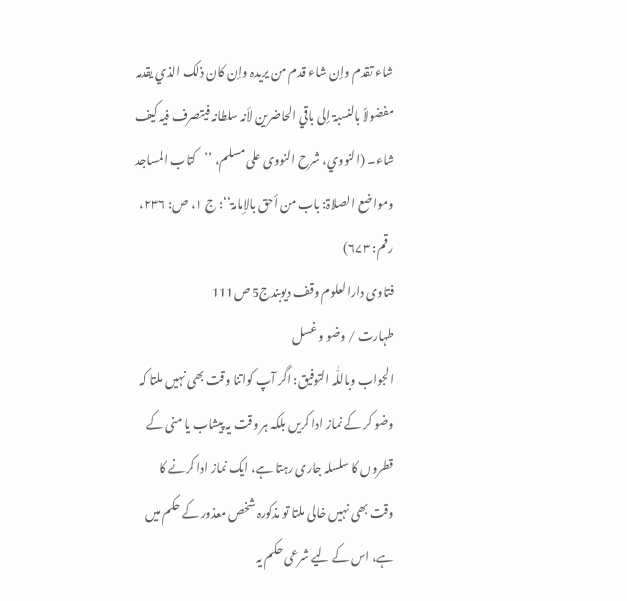شاء تقدم وإن شاء قدم من یریدہ وإن کان ذلک الذي یقدمہ مفضولاً بالنسبۃ إلی باقي الحاضرین لأنہ سلطانہ فیتصرف فیہ کیف شاء۔ (النووي، شرح النووی علی مسلم، ’’کتاب المساجد ومواضع الصلاۃ: باب من أحق بالإمامۃ‘‘: ج ۱، ص: ۲۳۶، رقم: ۶۷۳)
فتاوی دارالعلوم وقف دیوبندج5 ص111
طہارت / وضو و غسل
الجواب وباللّٰہ التوفیق: اگر آپ کواتنا وقت بھی نہیں ملتا کہ وضو کر کے نماز ادا کریں بلکہ ہر وقت یہ پیشاب یا منی کے قطروں کا سلسلہ جاری رہتا ہے، ایک نماز ادا کرنے کا وقت بھی نہیں خالی ملتا تو مذکورہ شخص معذور کے حکم میں ہے، اس کے لیے شرعی حکم یہ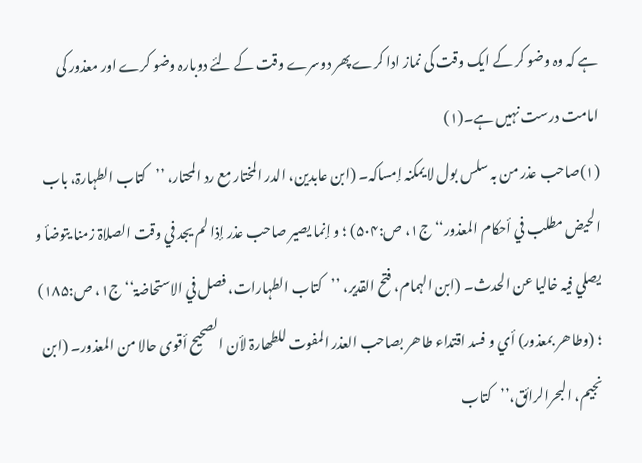ہے کہ وہ وضو کر کے ایک وقت کی نماز ادا کرے پھر دوسرے وقت کے لئے دوبارہ وضو کرے اور معذور کی امامت درست نہیں ہے۔(۱)
(۱)صاحب عذر من بہ سلس بول لا یمکنہ إمساکہ۔ (ابن عابدین، الدر المختار مع رد المحتار، ’’کتاب الطہارۃ، باب الحیض مطلب في أحکام المعذور‘‘ج۱، ص:۵۰۴) ؛ و إنما یصیر صاحب عذر إذا لم یجد في وقت الصلاۃ زمنا یتوضأ و یصلي فیہ خالیا عن الحدث۔ (ابن الہمام، فتح القدیر، ’’کتاب الطہارات، فصل في الاستحاضۃ‘‘ج۱، ص:۱۸۵) ؛ (وطاھر بمعذور) أي و فسد اقتداء طاھر بصاحب العذر المفوت للطھارۃ لأن الصحیح أقوی حالا من المعذور۔ (ابن نجیم، البحرالرائق،’’کتاب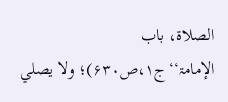الصلاۃ، باب الإمامۃ‘‘ج۱،ص۶۳۰)؛ ولا یصلي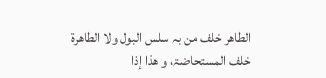الطاھر خلف من بہ سلس البول ولا الطاھرۃ خلف المستحاضۃ، و ھذا إذا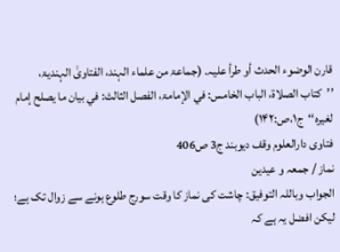قارن الوضوء الحدث أو طرأ علیہ۔ (جماعۃ من علماء الہند، الفتاویٰ الہندیۃ، ’’کتاب الصلاۃ، الباب الخامس: في الإمامۃ، الفصل الثالث: في بیان ما یصلح إمام لغیرہ‘‘ج۱،ص:۱۴۲)
فتاوی دارالعلوم وقف دیوبند ج3 ص406
نماز / جمعہ و عیدین
الجواب وباللہ التوفیق: چاشت کی نماز کا وقت سورج طلوع ہونے سے زوال تک ہے؛ لیکن افضل یہ ہے کہ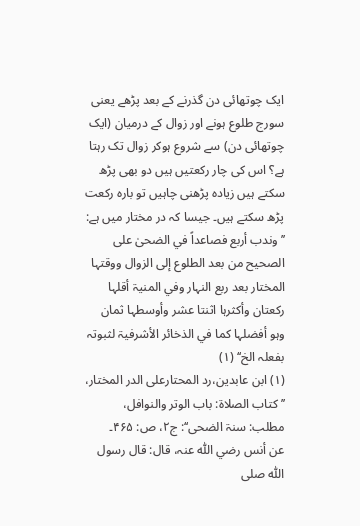ایک چوتھائی دن گذرنے کے بعد پڑھے یعنی سورج طلوع ہونے اور زوال کے درمیان (ایک چوتھائی دن) سے شروع ہوکر زوال تک رہتا ہے؟ اس کی چار رکعتیں ہیں دو بھی پڑھ سکتے ہیں زیادہ پڑھنی چاہیں تو بارہ رکعت پڑھ سکتے ہیں۔ جیسا کہ در مختار میں ہے:
’’وندب أربع فصاعداً في الضحیٰ علی الصحیح من بعد الطلوع إلی الزوال ووقتہا المختار بعد ربع النہار وفي المنیۃ أقلہا رکعتان وأکثرہا اثنتا عشر وأوسطہا ثمان وہو أفضلہا کما في الذخائر الأشرفیۃ لثبوتہ بفعلہ الخ‘‘ (۱)
(۱) ابن عابدین،رد المحتارعلی الدر المختار، ’’کتاب الصلاۃ: باب الوتر والنوافل، مطلب: سنۃ الضحی‘‘: ج۲، ص: ۴۶۵۔
عن أنس رضي اللّٰہ عنہ، قال: قال رسول اللّٰہ صلی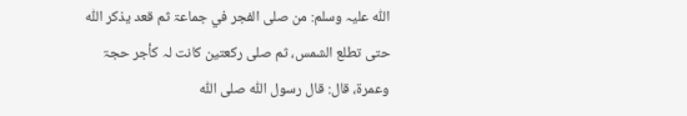اللّٰہ علیہ وسلم: من صلی الفجر في جماعۃ ثم قعد یذکر اللّٰہ حتی تطلع الشمس، ثم صلی رکعتین کانت لہ کأجر حجۃ وعمرۃ، قال: قال رسول اللّٰہ صلی اللّٰہ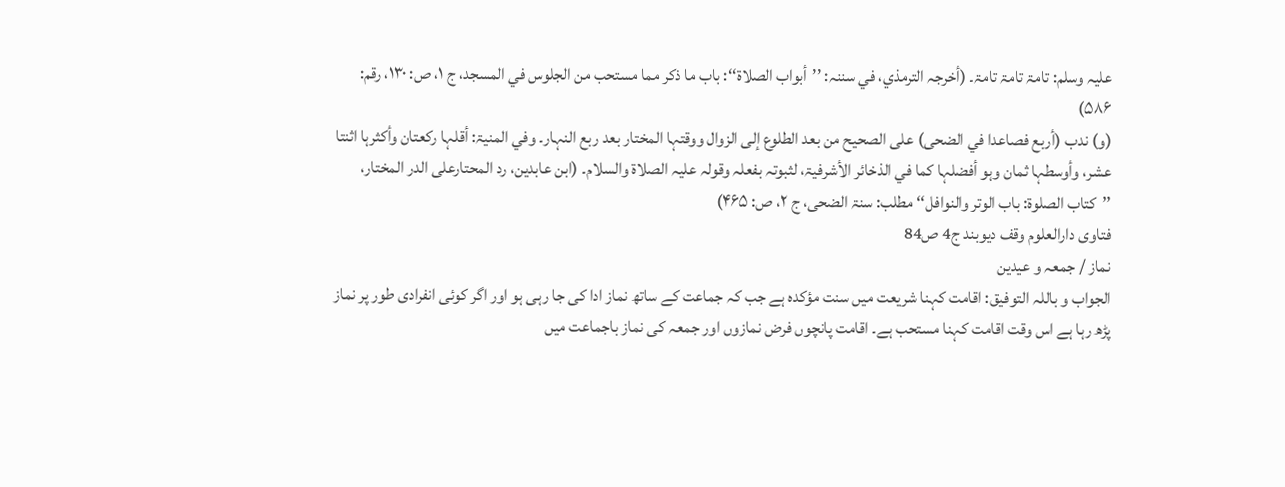علیہ وسلم: تامۃ تامۃ تامۃ۔ (أخرجہ الترمذي، في سننہ: ’’أبواب الصلاۃ‘‘: باب ما ذکر مما مستحب من الجلوس في المسجد، ج ۱، ص: ۱۳۰، رقم: ۵۸۶)
(و) ندب (أربع فصاعدا في الضحی) علی الصحیح من بعد الطلوع إلی الزوال ووقتہا المختار بعد ربع النہار۔ وفي المنیۃ: أقلہا رکعتان وأکثرہا اثنتا عشر، وأوسطہا ثمان وہو أفضلہا کما في الذخائر الأشرفیۃ، لثبوتہ بفعلہ وقولہ علیہ الصلاۃ والسلام۔ (ابن عابدین، رد المحتارعلی الدر المختار، ’’کتاب الصلوۃ: باب الوتر والنوافل‘‘ مطلب: سنۃ الضحی، ج ۲، ص: ۴۶۵)
فتاوی دارالعلوم وقف دیوبند ج4 ص84
نماز / جمعہ و عیدین
الجواب و باللہ التوفیق: اقامت کہنا شریعت میں سنت مؤکدہ ہے جب کہ جماعت کے ساتھ نماز ادا کی جا رہی ہو اور اگر کوئی انفرادی طور پر نماز پڑھ رہا ہے اس وقت اقامت کہنا مستحب ہے۔ اقامت پانچوں فرض نمازوں اور جمعہ کی نماز باجماعت میں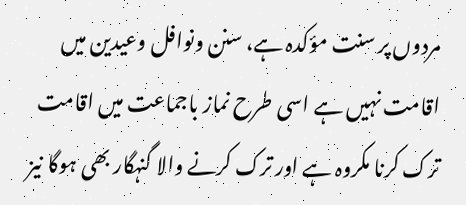مردوں پر سنت مؤکدہ ہے، سنن ونوافل وعیدین میں اقامت نہیں ہے اسی طرح نماز باجماعت میں اقامت ترک کرنا مکروہ ہے اور ترک کرنے والا گنہگار بھی ہوگا نیز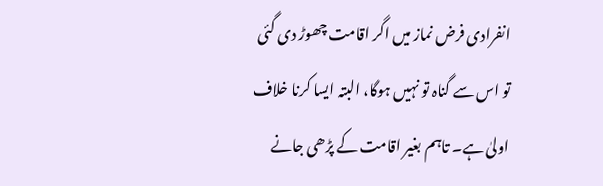انفرادی فرض نماز میں اگر اقامت چھوڑ دی گئی تو اس سے گناہ تو نہیں ہوگا، البتہ ایسا کرنا خلاف اولیٰ ہے۔ تاہم بغیر اقامت کے پڑھی جانے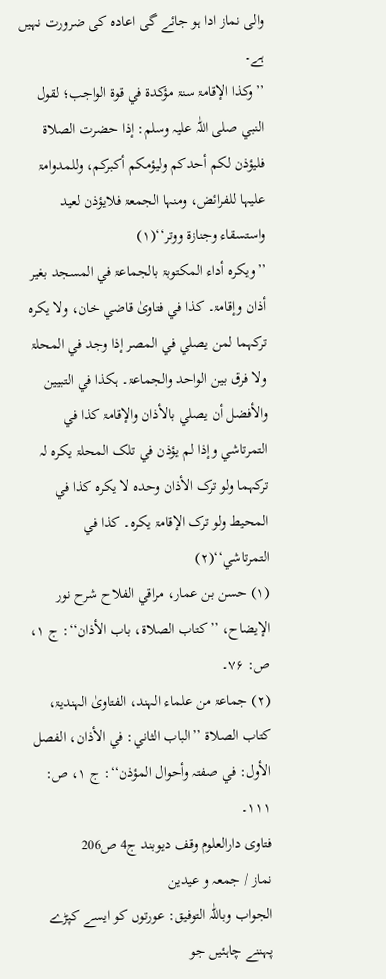والی نماز ادا ہو جائے گی اعادہ کی ضرورت نہیں ہے۔
’’وکذا الإقامۃ سنۃ مؤکدۃ في قوۃ الواجب؛ لقول النبي صلی اللّٰہ علیہ وسلم: إذا حضرت الصلاۃ فلیؤذن لکم أحدکم ولیؤمکم أکبرکم، وللمدوامۃ علیہا للفرائض، ومنہا الجمعۃ فلایؤذن لعید واستسقاء وجنازۃ ووتر‘‘(۱)
’’ویکرہ أداء المکتوبۃ بالجماعۃ في المسجد بغیر أذان وإقامۃ۔ کذا في فتاویٰ قاضي خان، ولا یکرہ ترکہما لمن یصلي في المصر إذا وجد في المحلۃ ولا فرق بین الواحد والجماعۃ۔ ہکذا في التبیین والأفضل أن یصلي بالأذان والإقامۃ کذا في التمرتاشي وإذا لم یؤذن في تلک المحلۃ یکرہ لہ ترکہما ولو ترک الأذان وحدہ لا یکرہ کذا في المحیط ولو ترک الإقامۃ یکرہ۔ کذا في التمرتاشي‘‘(۲)
(۱) حسن بن عمار، مراقي الفلاح شرح نور الإیضاح، ’’کتاب الصلاۃ، باب الأذان‘‘: ج ۱، ص: ۷۶۔
(۲) جماعۃ من علماء الہند، الفتاویٰ الہندیۃ، کتاب الصلاۃ ’’الباب الثاني: في الأذان، الفصل الأول: في صفتہ وأحوال المؤذن‘‘: ج ۱، ص: ۱۱۱۔
فتاوی دارالعلوم وقف دیوبند ج4 ص206
نماز / جمعہ و عیدین
الجواب وباللّٰہ التوفیق: عورتوں کو ایسے کپڑے پہننے چاہئیں جو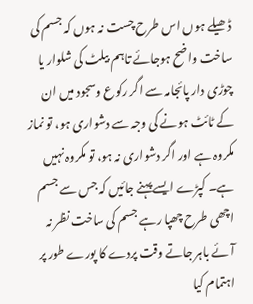ڈھیلے ہوں اس طرح چست نہ ہوں کہ جسم کی ساخت واضح ہوجائے تاہم بیلٹ کی شلوار یا چوڑی دار پائجامہ سے اگر رکوع وسجود میں ان کے ٹائٹ ہونے کی وجہ سے دشواری ہو، تو نماز مکروہ ہے اور اگر دشواری نہ ہو، تو مکروہ نہیں ہے۔ کپڑے ایسے پہنے جائیں کہ جس سے جسم اچھی طرح چھپا رہے جسم کی ساخت نظر نہ آئے باہر جاتے وقت پردے کا پورے طور پر اہتمام کیا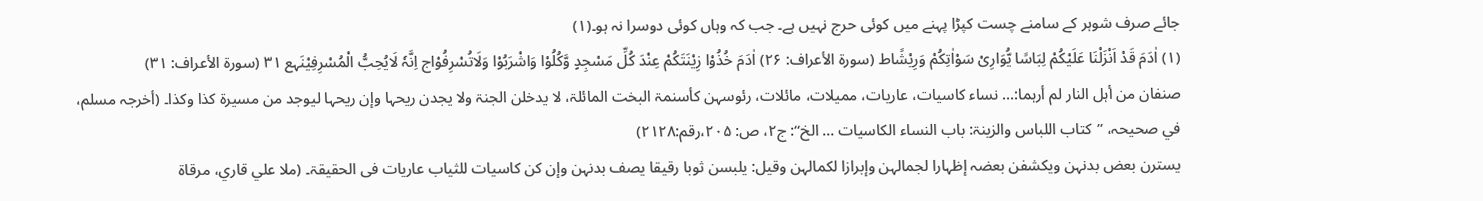جائے صرف شوہر کے سامنے چست کپڑا پہنے میں کوئی حرج نہیں ہے۔ جب کہ وہاں کوئی دوسرا نہ ہو۔(۱)
(۱) اٰدَمَ قَدْ اَنْزَلْنَا عَلَیْکُمْ لِبَاسًا یُّوَارِیْ سَوْاٰتِکُمْ وَرِیْشًاط (سورۃ الأعراف: ۲۶) اٰدَمَ خُذُوْا زِیْنَتَکُمْ عِنْدَ کُلِّ مَسْجِدٍ وَّکُلُوْا وَاشْرَبُوْا وَلَاتُسْرِفُوْاج اِنَّہٗ لَایُحِبُّ الْمُسْرِفِیْنَہع ۳۱ (سورۃ الأعراف: ۳۱)
صنفان من أہل النار لم أرہما:… نساء کاسیات، عاریات، ممیلات، مائلات، رئوسہن کأسنمۃ البخت المائلۃ، لا یدخلن الجنۃ ولا یجدن ریحہا وإن ریحہا لیوجد من مسیرۃ کذا وکذا۔ (أخرجہ مسلم، في صحیحہ، ’’کتاب اللباس والزینۃ: باب النساء الکاسیات … الخ‘‘: ج۲، ص: ۲۰۵،رقم:۲۱۲۸)
یسترن بعض بدنہن ویکشفن بعضہ إظہارا لجمالہن وإبرازا لکمالہن وقیل: یلبسن ثوبا رقیقا یصف بدنہن وإن کن کاسیات للثیاب عاریات فی الحقیقۃ۔ (ملا علي قاري، مرقاۃ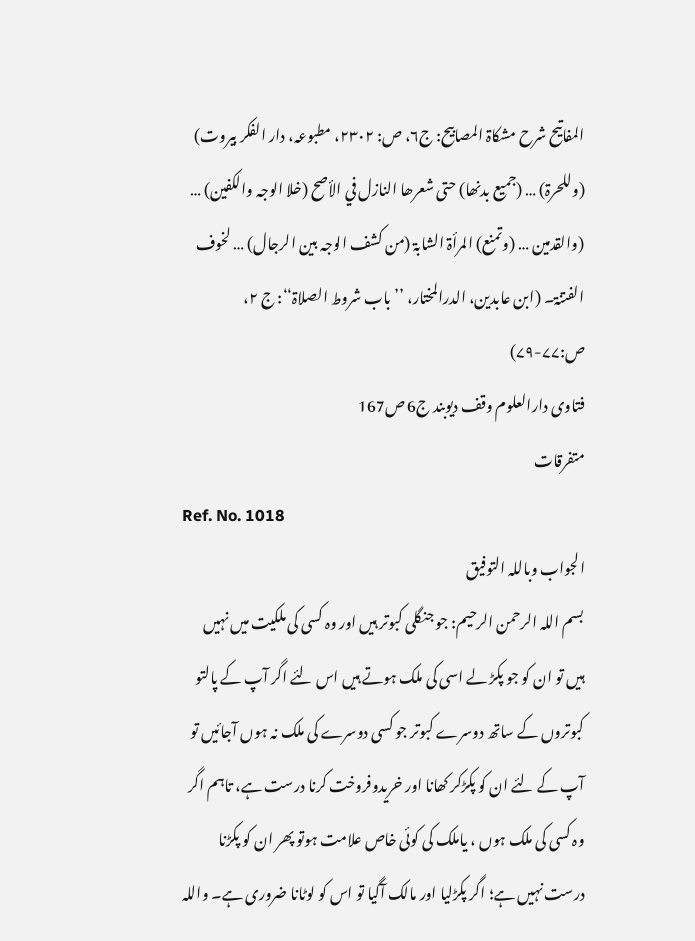المفاتیح شرح مشکاۃ المصابیح: ج۶، ص: ۲۳۰۲، مطبوعہ، دار الفکر بیروت)
(وللحرۃ) … (جمیع بدنھا) حتی شعرھا النازل في الأصح (خلا الوجہ والکفین) … (والقدمین … (وتمنع) المرأۃ الشابۃ (من کشف الوجہ بین الرجال) … لخوف الفتنۃ۔ (ابن عابدین، الدرالمختار، ’’باب شروط الصلاۃ‘‘: ج ۲، ص:۷۷-۷۹)
فتاوی دارالعلوم وقف دیوبند ج6 ص167
متفرقات
Ref. No. 1018
الجواب وباللہ التوفیق
بسم اللہ الرحمن الرحیم: جو جنگلی کبوتر ہیں اور وہ کسی کی ملکیت میں نہیں ہیں تو ان کو جو پکڑ لے اسی کی ملک ہوتے ہیں اس لئے اگر آپ کے پالتو کبوتروں کے ساتھ دوسرے کبوتر جو کسی دوسرے کی ملک نہ ہوں آجائیں تو آپ کے لئے ان کو پکڑکر کھانا اور خریدوفروخت کرنا درست ہے، تاہم اگر وہ کسی کی ملک ہوں ، یاملک کی کوئی خاص علامت ہوتو پھر ان کو پکڑنا درست نہیں ہے؛ اگر پکڑلیا اور مالک آگیا تو اس کو لوٹانا ضروری ہے۔ واللہ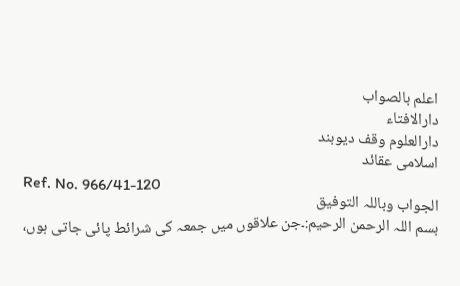اعلم بالصواب
دارالافتاء
دارالعلوم وقف دیوبند
اسلامی عقائد
Ref. No. 966/41-120
الجواب وباللہ التوفیق
بسم اللہ الرحمن الرحیم:۔جن علاقوں میں جمعہ کی شرائط پائی جاتی ہوں،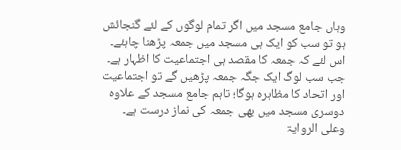وہاں جامع مسجد میں اگر تمام لوگوں کے لئے گنجائش ہو تو سب کو ایک ہی مسجد میں جمعہ پڑھنا چاہئے۔ اس لئے کہ جمعہ کا مقصد ہی اجتماعیت کا اظہار ہے۔ جب سب لوگ ایک جگہ جمعہ پڑھیں گے تو اجتماعیت اور اتحاد کا مظاہرہ ہوگا؛ تاہم جامع مسجد کے علاوہ دوسری مسجد میں بھی جمعہ کی نماز درست ہے۔
وعلی الروایۃ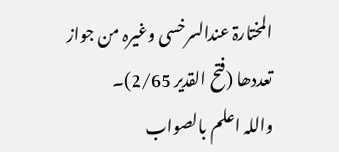المختارۃ عندالسرخسی وغیرہ من جواز تعددھا (فتح القدیر 2/65)۔
واللہ اعلم بالصواب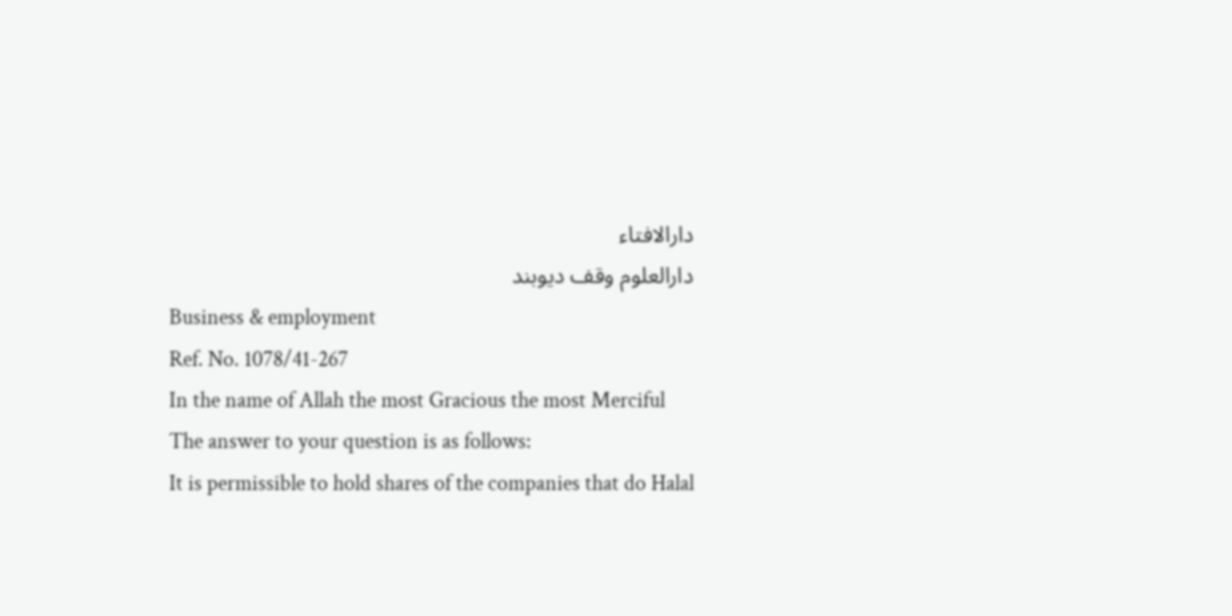دارالافتاء
دارالعلوم وقف دیوبند
Business & employment
Ref. No. 1078/41-267
In the name of Allah the most Gracious the most Merciful
The answer to your question is as follows:
It is permissible to hold shares of the companies that do Halal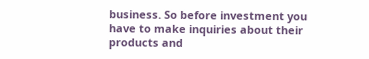business. So before investment you have to make inquiries about their products and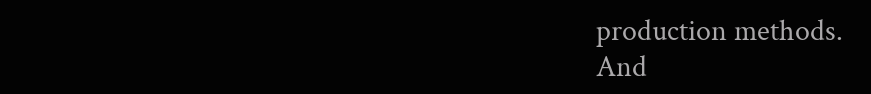production methods.
And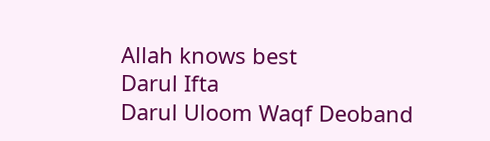Allah knows best
Darul Ifta
Darul Uloom Waqf Deoband